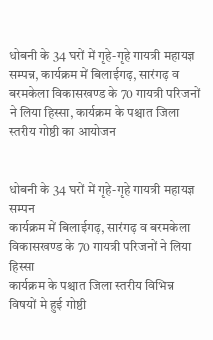धोबनी के 34 घरों में गृहे-गृहे गायत्री महायज्ञ सम्पन्न, कार्यक्रम में बिलाईगढ़, सारंगढ़ व बरमकेला विकासखण्ड के 70 गायत्री परिजनों ने लिया हिस्सा, कार्यक्रम के पश्चात जिला स्तरीय गोष्ठी का आयोजन


धोबनी के 34 घरों में गृहे-गृहे गायत्री महायज्ञ सम्पन
कार्यक्रम में बिलाईगढ़, सारंगढ़ व बरमकेला विकासखण्ड के 70 गायत्री परिजनों ने लिया हिस्सा
कार्यक्रम के पश्चात जिला स्तरीय विभिन्न विषयों मे हुई गोष्ठी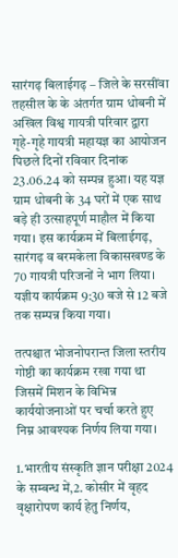सारंगढ़ बिलाईगढ़ – जिले के सरसींवा तहसील के के अंतर्गत ग्राम धोबनी में अखिल विश्व गायत्री परिवार द्वारा गृहे-गृहे गायत्री महायज्ञ का आयोजन पिछले दिनों रविवार दिनांक 23.06.24 को सम्पन्न हुआ। यह यज्ञ ग्राम धोबनी के 34 घरों में एक साथ बड़े ही उत्साहपूर्ण माहौल में किया गया। इस कार्यक्रम में बिलाईगढ़, सारंगढ़ व बरमकेला विकासखण्ड के 70 गायत्री परिजनों ने भाग लिया। यज्ञीय कार्यक्रम 9:30 बजे से 12 बजे तक सम्पन्न किया गया।

तत्पश्चात भोजनोपरान्त जिला स्तरीय गोष्ठी का कार्यक्रम रखा गया था जिसमें मिशन के विभिन्न कार्ययोजनाओं पर चर्चा करते हुए निम्न आवश्यक निर्णय लिया गया।

1.भारतीय संस्कृति ज्ञान परीक्षा 2024 के सम्बन्ध में,2. कोसीर में वृहद वृक्षारोपण कार्य हेतु निर्णय,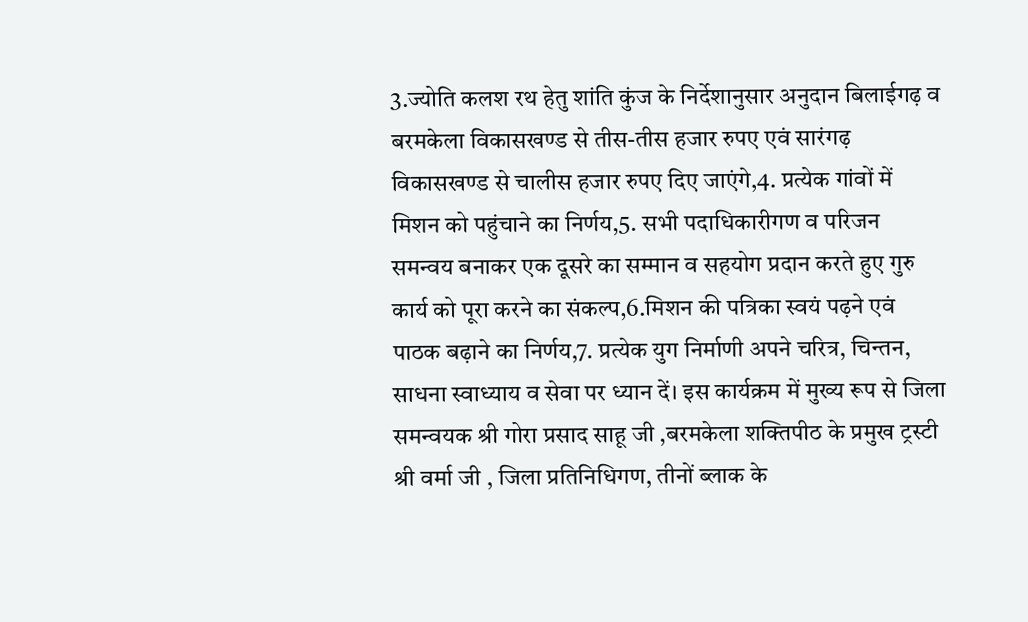3.ज्योति कलश रथ हेतु शांति कुंज के निर्देशानुसार अनुदान बिलाईगढ़ व बरमकेला विकासखण्ड से तीस-तीस हजार रुपए एवं सारंगढ़ विकासखण्ड से चालीस हजार रुपए दिए जाएंगे,4. प्रत्येक गांवों में मिशन को पहुंचाने का निर्णय,5. सभी पदाधिकारीगण व परिजन समन्वय बनाकर एक दूसरे का सम्मान व सहयोग प्रदान करते हुए गुरु कार्य को पूरा करने का संकल्प,6.मिशन की पत्रिका स्वयं पढ़ने एवं पाठक बढ़ाने का निर्णय,7. प्रत्येक युग निर्माणी अपने चरित्र, चिन्तन, साधना स्वाध्याय व सेवा पर ध्यान दें। इस कार्यक्रम में मुख्य रूप से जिला समन्वयक श्री गोरा प्रसाद साहू जी ,बरमकेला शक्तिपीठ के प्रमुख ट्रस्टी श्री वर्मा जी , जिला प्रतिनिधिगण, तीनों ब्लाक के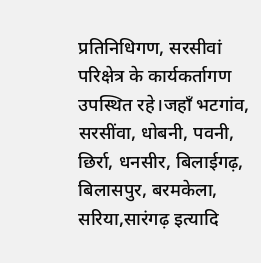प्रतिनिधिगण, सरसीवां परिक्षेत्र के कार्यकर्तागण उपस्थित रहे।जहाँ भटगांव, सरसींवा, धोबनी, पवनी, छिर्रा, धनसीर, बिलाईगढ़, बिलासपुर, बरमकेला, सरिया,सारंगढ़ इत्यादि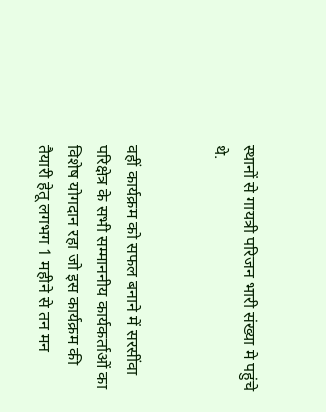स्थानों से गायत्री परिजन भारी संख्या मे पहुंचे थे.


वहीं कार्यक्रम को सफल बनाने में सरसींवा परिक्षेत्र के सभी सम्माननीय कार्यकर्ताओं का विशेष योगदान रहा जो इस कार्यक्रम की तैयारी हेतू लगभग 1 महीने से तन मन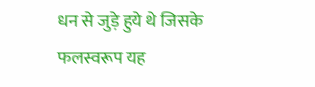धन से जुड़े हुये थे जिसके फलस्वरूप यह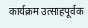कार्यक्रम उत्साहपूर्वक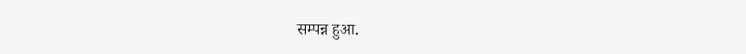सम्पन्न हुआ.